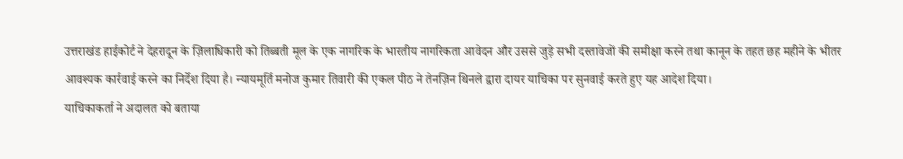उत्तराखंड हाईकोर्ट ने देहरादून के ज़िलाधिकारी को तिब्बती मूल के एक नागरिक के भारतीय नागरिकता आवेदन और उससे जुड़े सभी दस्तावेजों की समीक्षा करने तथा कानून के तहत छह महीने के भीतर आवश्यक कार्रवाई करने का निर्देश दिया है। न्यायमूर्ति मनोज कुमार तिवारी की एकल पीठ ने तेनज़िन थिनले द्वारा दायर याचिका पर सुनवाई करते हुए यह आदेश दिया।
याचिकाकर्ता ने अदालत को बताया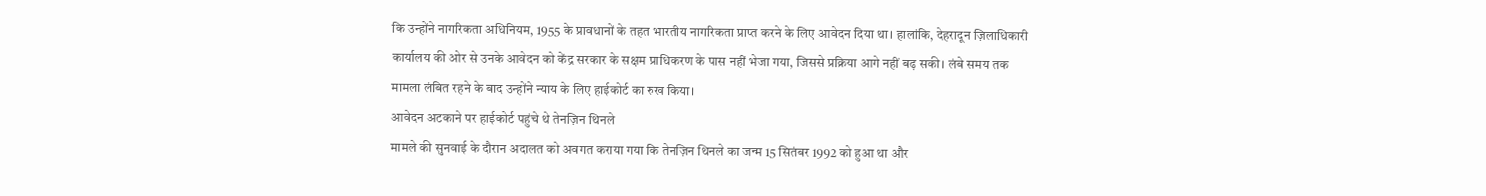कि उन्होंने नागरिकता अधिनियम, 1955 के प्रावधानों के तहत भारतीय नागरिकता प्राप्त करने के लिए आवेदन दिया था। हालांकि, देहरादून ज़िलाधिकारी कार्यालय की ओर से उनके आवेदन को केंद्र सरकार के सक्षम प्राधिकरण के पास नहीं भेजा गया, जिससे प्रक्रिया आगे नहीं बढ़ सकी। लंबे समय तक मामला लंबित रहने के बाद उन्होंने न्याय के लिए हाईकोर्ट का रुख किया।
आवेदन अटकाने पर हाईकोर्ट पहुंचे थे तेनज़िन थिनले
मामले की सुनवाई के दौरान अदालत को अवगत कराया गया कि तेनज़िन थिनले का जन्म 15 सितंबर 1992 को हुआ था और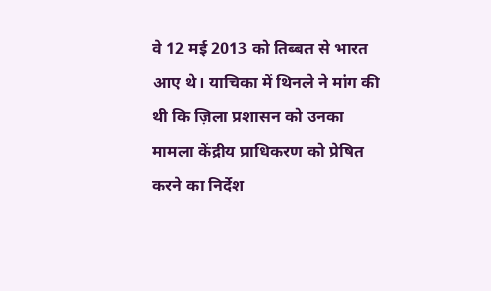वे 12 मई 2013 को तिब्बत से भारत आए थे। याचिका में थिनले ने मांग की थी कि ज़िला प्रशासन को उनका मामला केंद्रीय प्राधिकरण को प्रेषित करने का निर्देश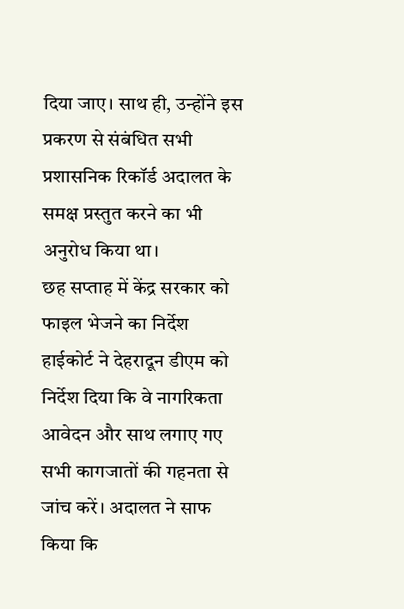दिया जाए। साथ ही, उन्होंने इस प्रकरण से संबंधित सभी प्रशासनिक रिकॉर्ड अदालत के समक्ष प्रस्तुत करने का भी अनुरोध किया था।
छह सप्ताह में केंद्र सरकार को फाइल भेजने का निर्देश
हाईकोर्ट ने देहरादून डीएम को निर्देश दिया कि वे नागरिकता आवेदन और साथ लगाए गए सभी कागजातों की गहनता से जांच करें। अदालत ने साफ किया कि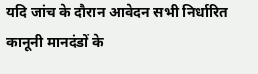यदि जांच के दौरान आवेदन सभी निर्धारित कानूनी मानदंडों के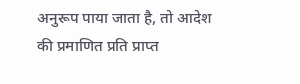अनुरूप पाया जाता है, तो आदेश की प्रमाणित प्रति प्राप्त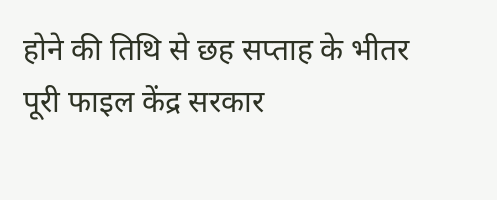होने की तिथि से छह सप्ताह के भीतर पूरी फाइल केंद्र सरकार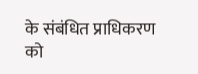के संबंधित प्राधिकरण को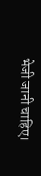भेजी जानी चाहिए।